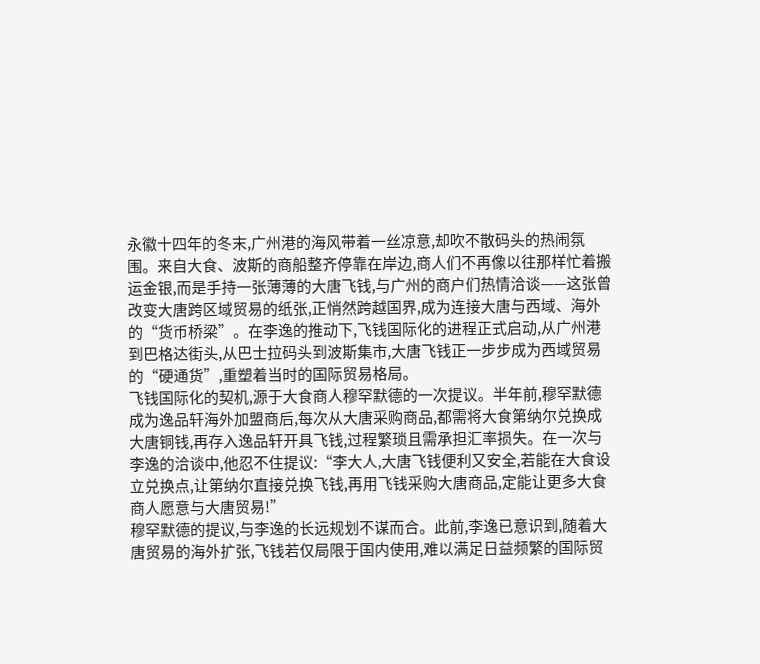永徽十四年的冬末,广州港的海风带着一丝凉意,却吹不散码头的热闹氛围。来自大食、波斯的商船整齐停靠在岸边,商人们不再像以往那样忙着搬运金银,而是手持一张薄薄的大唐飞钱,与广州的商户们热情洽谈——这张曾改变大唐跨区域贸易的纸张,正悄然跨越国界,成为连接大唐与西域、海外的“货币桥梁”。在李逸的推动下,飞钱国际化的进程正式启动,从广州港到巴格达街头,从巴士拉码头到波斯集市,大唐飞钱正一步步成为西域贸易的“硬通货”,重塑着当时的国际贸易格局。
飞钱国际化的契机,源于大食商人穆罕默德的一次提议。半年前,穆罕默德成为逸品轩海外加盟商后,每次从大唐采购商品,都需将大食第纳尔兑换成大唐铜钱,再存入逸品轩开具飞钱,过程繁琐且需承担汇率损失。在一次与李逸的洽谈中,他忍不住提议:“李大人,大唐飞钱便利又安全,若能在大食设立兑换点,让第纳尔直接兑换飞钱,再用飞钱采购大唐商品,定能让更多大食商人愿意与大唐贸易!”
穆罕默德的提议,与李逸的长远规划不谋而合。此前,李逸已意识到,随着大唐贸易的海外扩张,飞钱若仅局限于国内使用,难以满足日益频繁的国际贸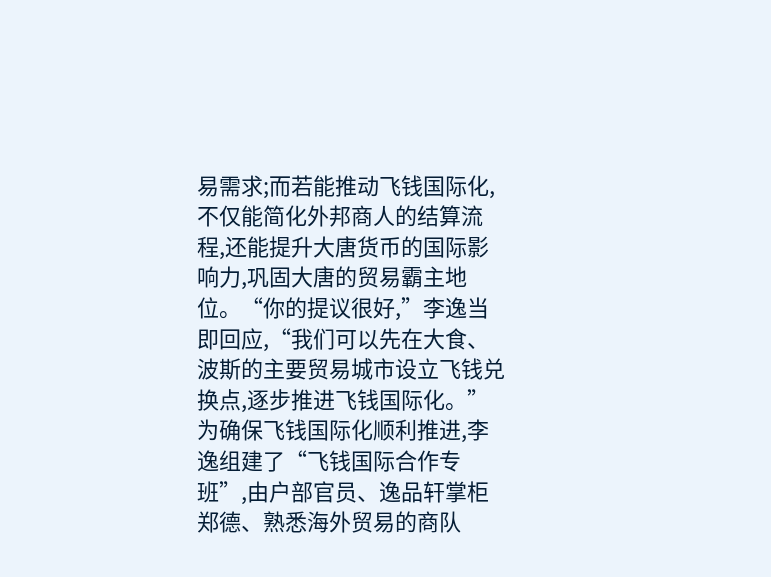易需求;而若能推动飞钱国际化,不仅能简化外邦商人的结算流程,还能提升大唐货币的国际影响力,巩固大唐的贸易霸主地位。“你的提议很好,”李逸当即回应,“我们可以先在大食、波斯的主要贸易城市设立飞钱兑换点,逐步推进飞钱国际化。”
为确保飞钱国际化顺利推进,李逸组建了“飞钱国际合作专班”,由户部官员、逸品轩掌柜郑德、熟悉海外贸易的商队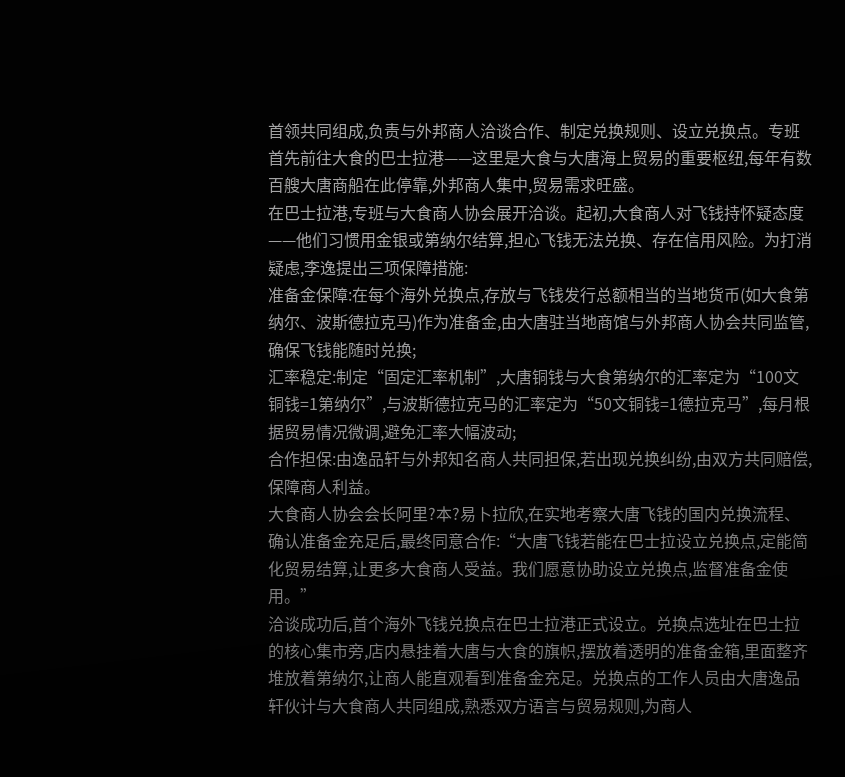首领共同组成,负责与外邦商人洽谈合作、制定兑换规则、设立兑换点。专班首先前往大食的巴士拉港——这里是大食与大唐海上贸易的重要枢纽,每年有数百艘大唐商船在此停靠,外邦商人集中,贸易需求旺盛。
在巴士拉港,专班与大食商人协会展开洽谈。起初,大食商人对飞钱持怀疑态度——他们习惯用金银或第纳尔结算,担心飞钱无法兑换、存在信用风险。为打消疑虑,李逸提出三项保障措施:
准备金保障:在每个海外兑换点,存放与飞钱发行总额相当的当地货币(如大食第纳尔、波斯德拉克马)作为准备金,由大唐驻当地商馆与外邦商人协会共同监管,确保飞钱能随时兑换;
汇率稳定:制定“固定汇率机制”,大唐铜钱与大食第纳尔的汇率定为“100文铜钱=1第纳尔”,与波斯德拉克马的汇率定为“50文铜钱=1德拉克马”,每月根据贸易情况微调,避免汇率大幅波动;
合作担保:由逸品轩与外邦知名商人共同担保,若出现兑换纠纷,由双方共同赔偿,保障商人利益。
大食商人协会会长阿里?本?易卜拉欣,在实地考察大唐飞钱的国内兑换流程、确认准备金充足后,最终同意合作:“大唐飞钱若能在巴士拉设立兑换点,定能简化贸易结算,让更多大食商人受益。我们愿意协助设立兑换点,监督准备金使用。”
洽谈成功后,首个海外飞钱兑换点在巴士拉港正式设立。兑换点选址在巴士拉的核心集市旁,店内悬挂着大唐与大食的旗帜,摆放着透明的准备金箱,里面整齐堆放着第纳尔,让商人能直观看到准备金充足。兑换点的工作人员由大唐逸品轩伙计与大食商人共同组成,熟悉双方语言与贸易规则,为商人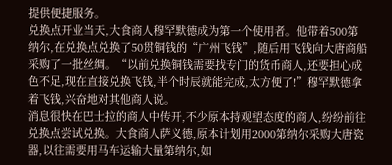提供便捷服务。
兑换点开业当天,大食商人穆罕默德成为第一个使用者。他带着500第纳尔,在兑换点兑换了50贯铜钱的“广州飞钱”,随后用飞钱向大唐商船采购了一批丝绸。“以前兑换铜钱需要找专门的货币商人,还要担心成色不足,现在直接兑换飞钱,半个时辰就能完成,太方便了!”穆罕默德拿着飞钱,兴奋地对其他商人说。
消息很快在巴士拉的商人中传开,不少原本持观望态度的商人,纷纷前往兑换点尝试兑换。大食商人萨义德,原本计划用2000第纳尔采购大唐瓷器,以往需要用马车运输大量第纳尔,如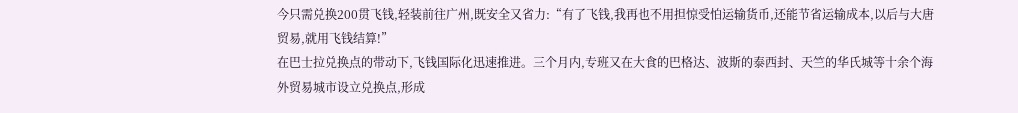今只需兑换200贯飞钱,轻装前往广州,既安全又省力:“有了飞钱,我再也不用担惊受怕运输货币,还能节省运输成本,以后与大唐贸易,就用飞钱结算!”
在巴士拉兑换点的带动下,飞钱国际化迅速推进。三个月内,专班又在大食的巴格达、波斯的泰西封、天竺的华氏城等十余个海外贸易城市设立兑换点,形成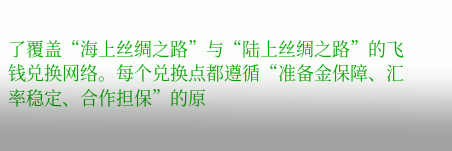了覆盖“海上丝绸之路”与“陆上丝绸之路”的飞钱兑换网络。每个兑换点都遵循“准备金保障、汇率稳定、合作担保”的原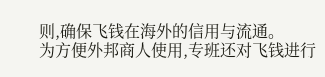则,确保飞钱在海外的信用与流通。
为方便外邦商人使用,专班还对飞钱进行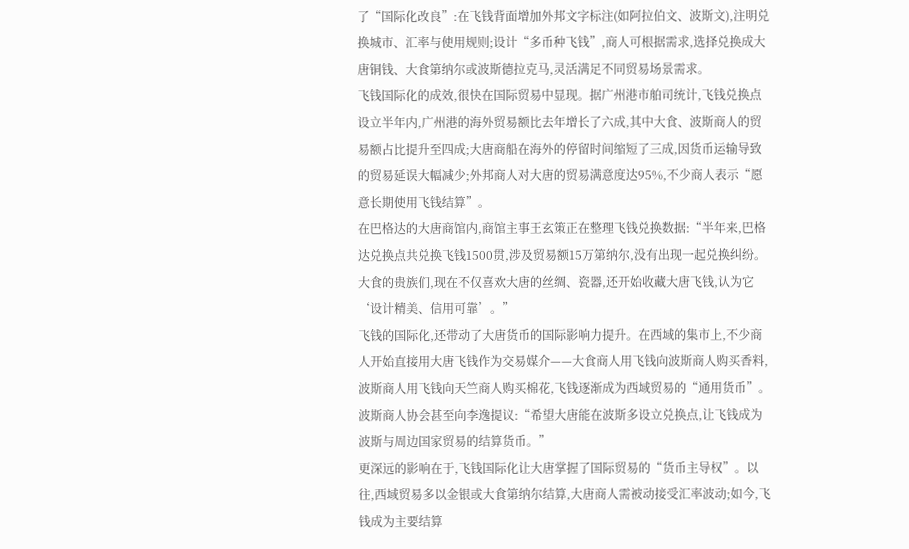了“国际化改良”:在飞钱背面增加外邦文字标注(如阿拉伯文、波斯文),注明兑换城市、汇率与使用规则;设计“多币种飞钱”,商人可根据需求,选择兑换成大唐铜钱、大食第纳尔或波斯德拉克马,灵活满足不同贸易场景需求。
飞钱国际化的成效,很快在国际贸易中显现。据广州港市舶司统计,飞钱兑换点设立半年内,广州港的海外贸易额比去年增长了六成,其中大食、波斯商人的贸易额占比提升至四成;大唐商船在海外的停留时间缩短了三成,因货币运输导致的贸易延误大幅减少;外邦商人对大唐的贸易满意度达95%,不少商人表示“愿意长期使用飞钱结算”。
在巴格达的大唐商馆内,商馆主事王玄策正在整理飞钱兑换数据:“半年来,巴格达兑换点共兑换飞钱1500贯,涉及贸易额15万第纳尔,没有出现一起兑换纠纷。大食的贵族们,现在不仅喜欢大唐的丝绸、瓷器,还开始收藏大唐飞钱,认为它‘设计精美、信用可靠’。”
飞钱的国际化,还带动了大唐货币的国际影响力提升。在西域的集市上,不少商人开始直接用大唐飞钱作为交易媒介——大食商人用飞钱向波斯商人购买香料,波斯商人用飞钱向天竺商人购买棉花,飞钱逐渐成为西域贸易的“通用货币”。波斯商人协会甚至向李逸提议:“希望大唐能在波斯多设立兑换点,让飞钱成为波斯与周边国家贸易的结算货币。”
更深远的影响在于,飞钱国际化让大唐掌握了国际贸易的“货币主导权”。以往,西域贸易多以金银或大食第纳尔结算,大唐商人需被动接受汇率波动;如今,飞钱成为主要结算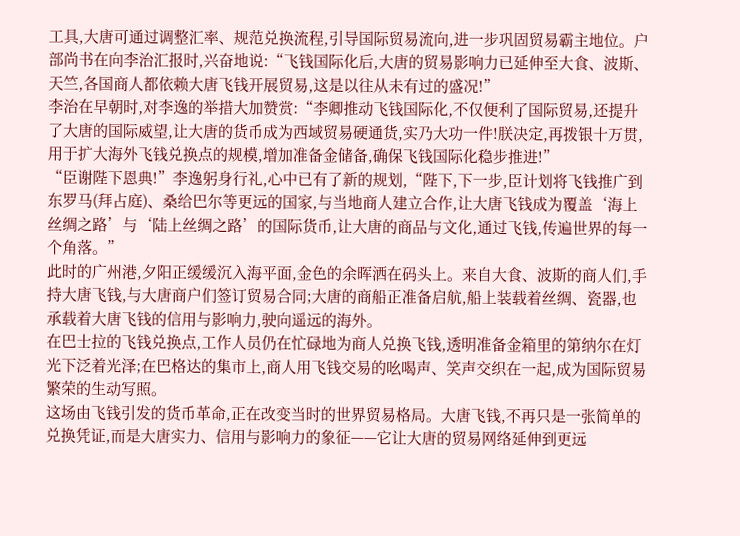工具,大唐可通过调整汇率、规范兑换流程,引导国际贸易流向,进一步巩固贸易霸主地位。户部尚书在向李治汇报时,兴奋地说:“飞钱国际化后,大唐的贸易影响力已延伸至大食、波斯、天竺,各国商人都依赖大唐飞钱开展贸易,这是以往从未有过的盛况!”
李治在早朝时,对李逸的举措大加赞赏:“李卿推动飞钱国际化,不仅便利了国际贸易,还提升了大唐的国际威望,让大唐的货币成为西域贸易硬通货,实乃大功一件!朕决定,再拨银十万贯,用于扩大海外飞钱兑换点的规模,增加准备金储备,确保飞钱国际化稳步推进!”
“臣谢陛下恩典!”李逸躬身行礼,心中已有了新的规划,“陛下,下一步,臣计划将飞钱推广到东罗马(拜占庭)、桑给巴尔等更远的国家,与当地商人建立合作,让大唐飞钱成为覆盖‘海上丝绸之路’与‘陆上丝绸之路’的国际货币,让大唐的商品与文化,通过飞钱,传遍世界的每一个角落。”
此时的广州港,夕阳正缓缓沉入海平面,金色的余晖洒在码头上。来自大食、波斯的商人们,手持大唐飞钱,与大唐商户们签订贸易合同;大唐的商船正准备启航,船上装载着丝绸、瓷器,也承载着大唐飞钱的信用与影响力,驶向遥远的海外。
在巴士拉的飞钱兑换点,工作人员仍在忙碌地为商人兑换飞钱,透明准备金箱里的第纳尔在灯光下泛着光泽;在巴格达的集市上,商人用飞钱交易的吆喝声、笑声交织在一起,成为国际贸易繁荣的生动写照。
这场由飞钱引发的货币革命,正在改变当时的世界贸易格局。大唐飞钱,不再只是一张简单的兑换凭证,而是大唐实力、信用与影响力的象征——它让大唐的贸易网络延伸到更远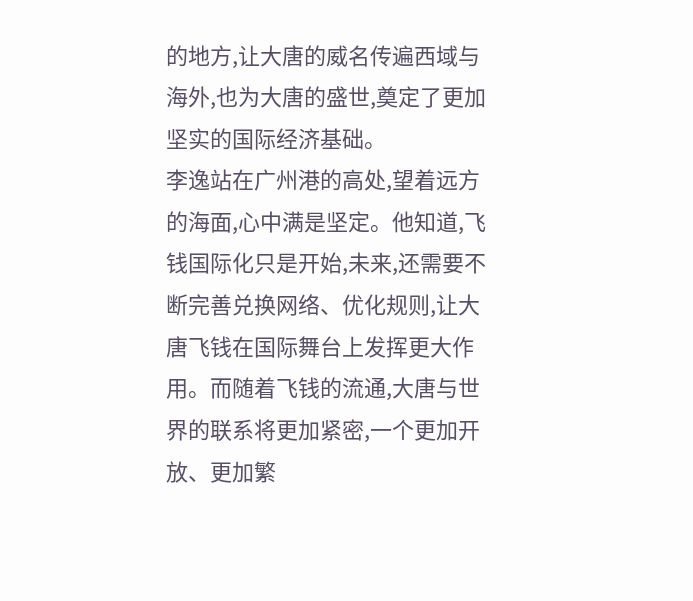的地方,让大唐的威名传遍西域与海外,也为大唐的盛世,奠定了更加坚实的国际经济基础。
李逸站在广州港的高处,望着远方的海面,心中满是坚定。他知道,飞钱国际化只是开始,未来,还需要不断完善兑换网络、优化规则,让大唐飞钱在国际舞台上发挥更大作用。而随着飞钱的流通,大唐与世界的联系将更加紧密,一个更加开放、更加繁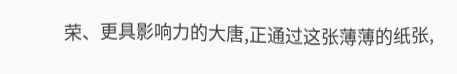荣、更具影响力的大唐,正通过这张薄薄的纸张,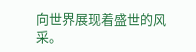向世界展现着盛世的风采。